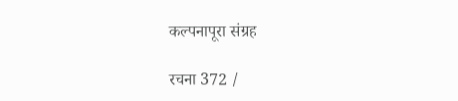कल्पनापूरा संग्रह

रचना 372 /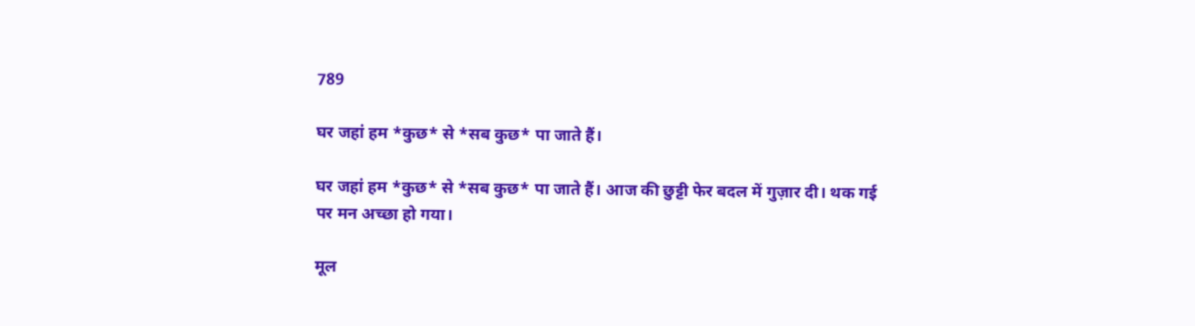789

घर जहां हम *कुछ* से *सब कुछ* पा जाते हैं।

घर जहां हम *कुछ* से *सब कुछ* पा जाते हैं। आज की छुट्टी फेर बदल में गुज़ार दी। थक गई पर मन अच्छा हो गया।

मूल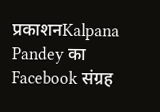प्रकाशनKalpana Pandey का Facebook संग्रह